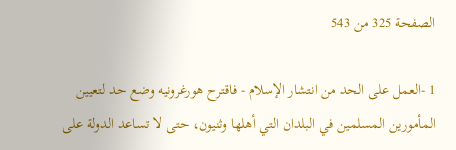الصفحة 325 من 543

1 -العمل على الحد من انتشار الإسلام - فاقترح هورغرونيه وضع حد لتعيين المأمورين المسلمين في البلدان التي أهلها وثنيون، حتى لا تساعد الدولة على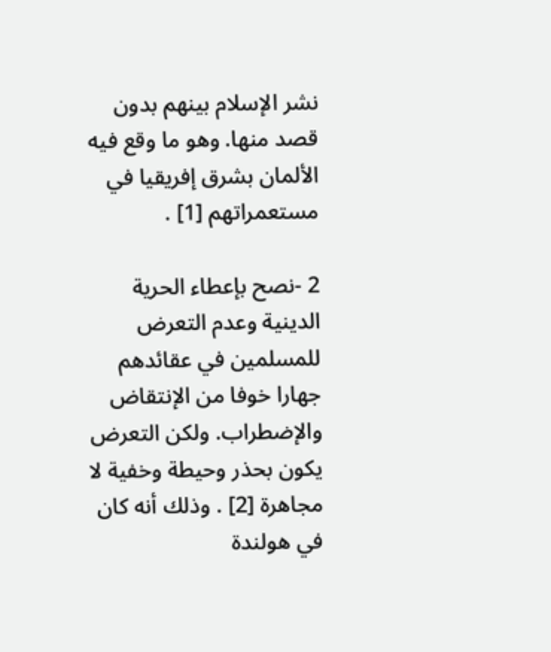نشر الإسلام بينهم بدون قصد منها. وهو ما وقع فيه الألمان بشرق إفريقيا في مستعمراتهم [1] .

2 -نصح بإعطاء الحرية الدينية وعدم التعرض للمسلمين في عقائدهم جهارا خوفا من الإنتقاض والإضطراب. ولكن التعرض يكون بحذر وحيطة وخفية لا مجاهرة [2] . وذلك أنه كان في هولندة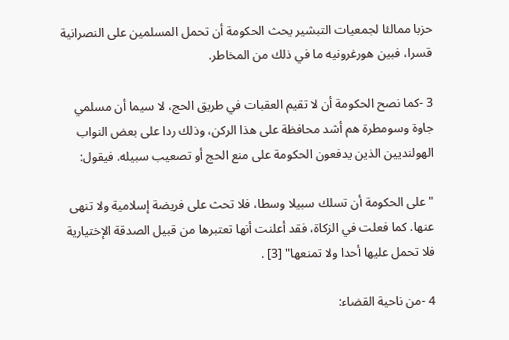حزبا ممالئا لجمعيات التبشير يحث الحكومة أن تحمل المسلمين على النصرانية قسرا، فبين هورغرونيه ما في ذلك من المخاطر.

3 -كما نصح الحكومة أن لا تقيم العقبات في طريق الحج، لا سيما أن مسلمي جاوة وسومطرة هم أشد محافظة على هذا الركن، وذلك ردا على بعض النواب الهولنديين الذين يدفعون الحكومة على منع الحج أو تصعيب سبيله. فيقول:

"على الحكومة أن تسلك سبيلا وسطا، فلا تحث على فريضة إسلامية ولا تنهى عنها. كما فعلت في الزكاة، فقد أعلنت أنها تعتبرها من قبيل الصدقة الإختيارية فلا تحمل عليها أحدا ولا تمنعها" [3] .

4 -من ناحية القضاء: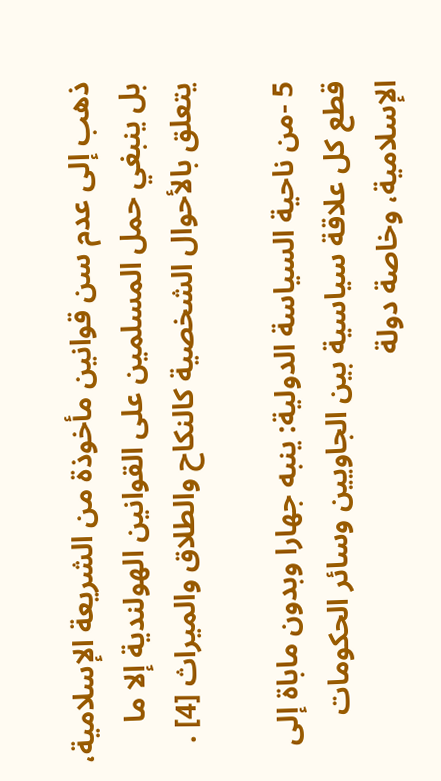ذهب إلى عدم سن قوانين مأخوذة من الشريعة الإسلامية، بل ينبغي حمل المسلمين على القوانين الهولندية إلا ما يتعلق بالأحوال الشخصية كالنكاح والطلاق والميراث [4] .

5 -من ناحية السياسة الدولية: ينبه جهارا وبدون ماباة إلى قطع كل علاقة سياسية بين الجاويين وسائر الحكومات الإسلامية، وخاصة دولة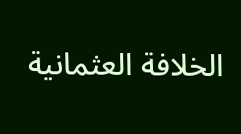الخلافة العثمانية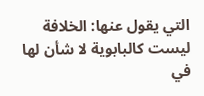التي يقول عنها: الخلافة ليست كالبابوية لا شأن لها في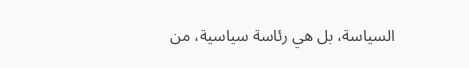السياسة، بل هي رئاسة سياسية، من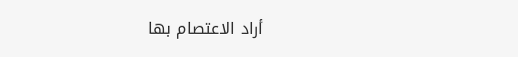أراد الاعتصام بها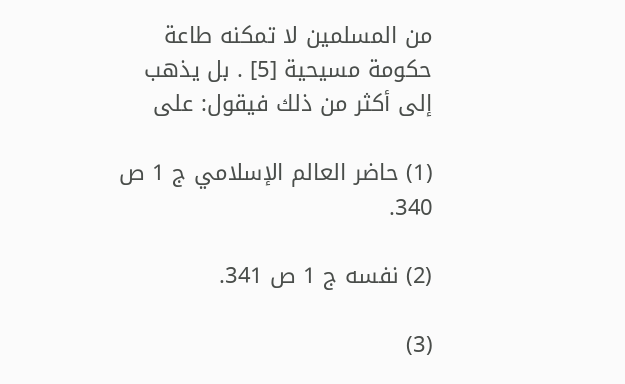من المسلمين لا تمكنه طاعة حكومة مسيحية [5] . بل يذهب إلى أكثر من ذلك فيقول: على

(1) حاضر العالم الإسلامي ج 1 ص 340.

(2) نفسه ج 1 ص 341.

(3)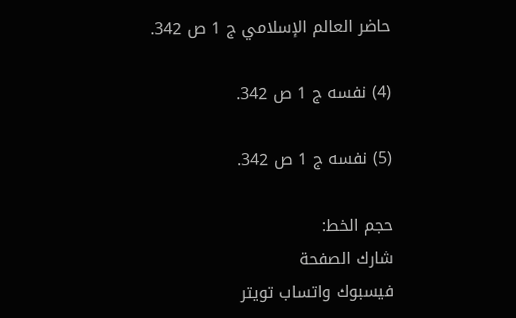حاضر العالم الإسلامي ج 1 ص 342.

(4) نفسه ج 1 ص 342.

(5) نفسه ج 1 ص 342.

حجم الخط:
شارك الصفحة
فيسبوك واتساب تويتر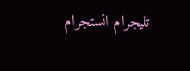تليجرام انستجرام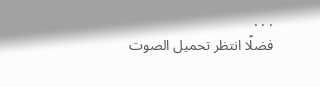. . .
فضلًا انتظر تحميل الصوت